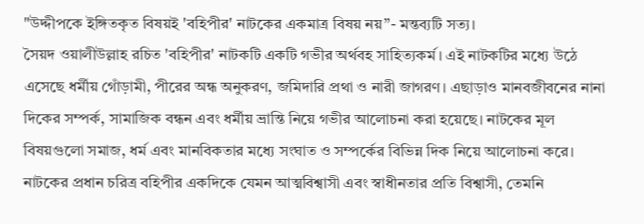"উদ্দীপকে ইঙ্গিতকৃত বিষয়ই 'বহিপীর' নাটকের একমাত্র বিষয় নয়”- মন্তব্যটি সত্য।
সৈয়দ ওয়ালীউল্লাহ রচিত 'বহিপীর' নাটকটি একটি গভীর অর্থবহ সাহিত্যকর্ম। এই নাটকটির মধ্যে উঠে এসেছে ধর্মীয় গোঁড়ামী, পীরের অন্ধ অনুকরণ, জমিদারি প্রথা ও নারী জাগরণ। এছাড়াও মানবজীবনের নানা দিকের সম্পর্ক, সামাজিক বন্ধন এবং ধর্মীয় ভ্রান্তি নিয়ে গভীর আলোচনা করা হয়েছে। নাটকের মূল বিষয়গুলো সমাজ, ধর্ম এবং মানবিকতার মধ্যে সংঘাত ও সম্পর্কের বিভিন্ন দিক নিয়ে আলোচনা করে। নাটকের প্রধান চরিত্র বহিপীর একদিকে যেমন আত্মবিশ্বাসী এবং স্বাধীনতার প্রতি বিশ্বাসী, তেমনি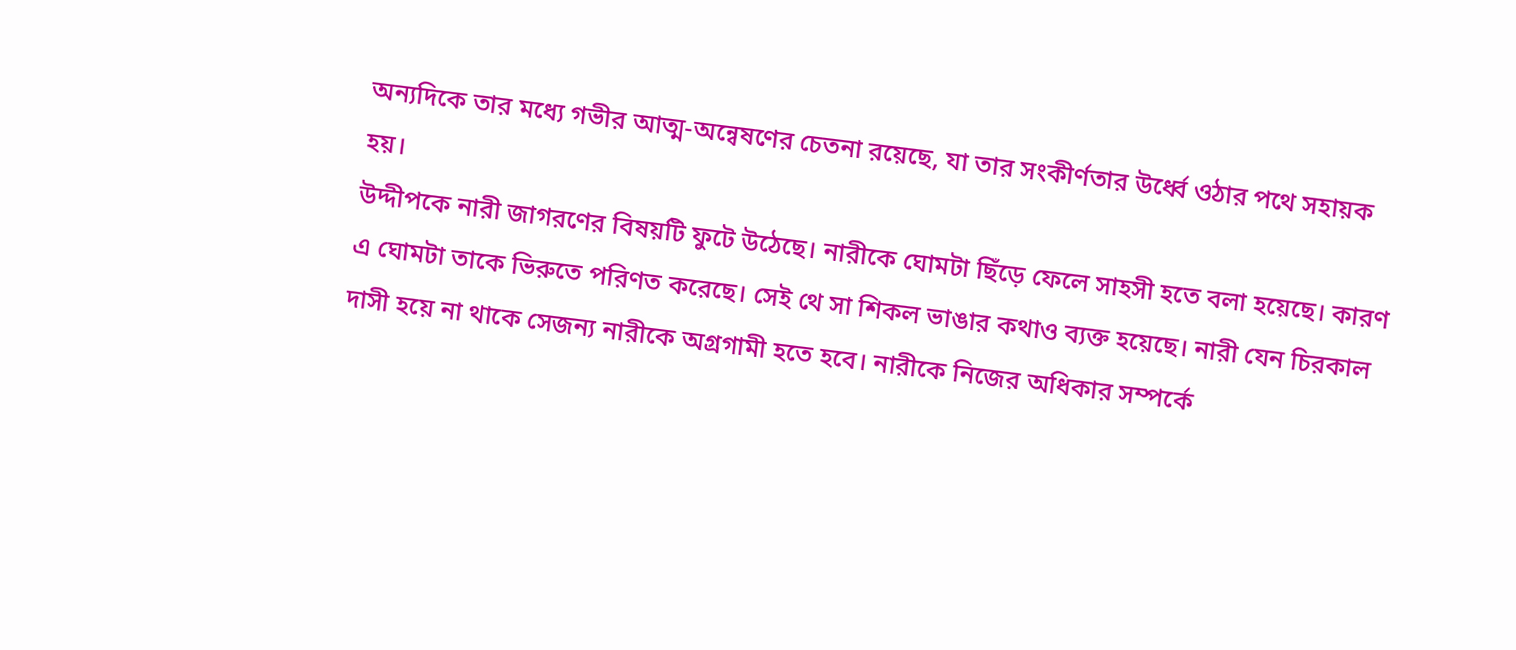অন্যদিকে তার মধ্যে গভীর আত্ম-অন্বেষণের চেতনা রয়েছে, যা তার সংকীর্ণতার উর্ধ্বে ওঠার পথে সহায়ক হয়।
উদ্দীপকে নারী জাগরণের বিষয়টি ফুটে উঠেছে। নারীকে ঘোমটা ছিঁড়ে ফেলে সাহসী হতে বলা হয়েছে। কারণ এ ঘোমটা তাকে ভিরুতে পরিণত করেছে। সেই থে সা শিকল ভাঙার কথাও ব্যক্ত হয়েছে। নারী যেন চিরকাল দাসী হয়ে না থাকে সেজন্য নারীকে অগ্রগামী হতে হবে। নারীকে নিজের অধিকার সম্পর্কে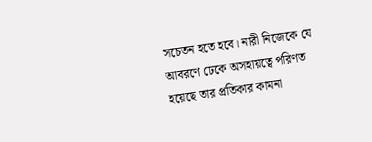সচেতন হতে হবে। নারী নিজেকে যে আবরণে ঢেকে অসহায়ত্বে পরিণত হয়েছে তার প্রতিকার কামনা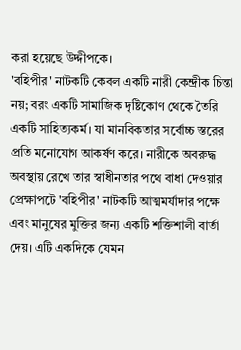করা হয়েছে উদ্দীপকে।
'বহিপীর' নাটকটি কেবল একটি নারী কেন্দ্রীক চিন্তা নয়; বরং একটি সামাজিক দৃষ্টিকোণ থেকে তৈরি একটি সাহিত্যকর্ম। যা মানবিকতার সর্বোচ্চ স্তরের প্রতি মনোযোগ আকর্ষণ করে। নারীকে অবরুদ্ধ অবস্থায় রেখে তার স্বাধীনতার পথে বাধা দেওয়ার প্রেক্ষাপটে 'বহিপীর' নাটকটি আত্মমর্যাদার পক্ষে এবং মানুষের মুক্তির জন্য একটি শক্তিশালী বার্তা দেয়। এটি একদিকে যেমন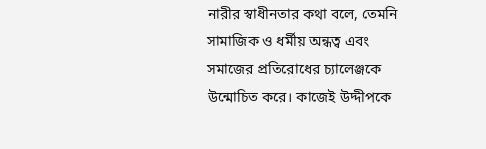নারীর স্বাধীনতার কথা বলে, তেমনি সামাজিক ও ধর্মীয় অন্ধত্ব এবং সমাজের প্রতিরোধের চ্যালেঞ্জকে উন্মোচিত করে। কাজেই উদ্দীপকে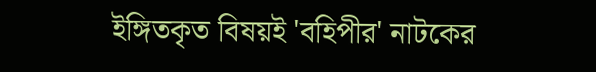ইঙ্গিতকৃত বিষয়ই 'বহিপীর' নাটকের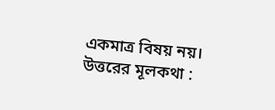একমাত্র বিষয় নয়।
উত্তরের মূলকথা :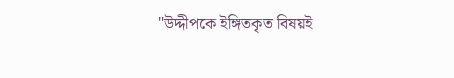"উদ্দীপকে ইঙ্গিতকৃত বিষয়ই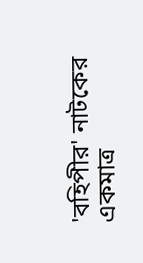'বহিপীর' নাটকের একমাত্র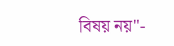বিষয় নয়"-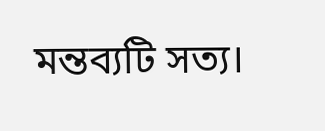মন্তব্যটি সত্য।